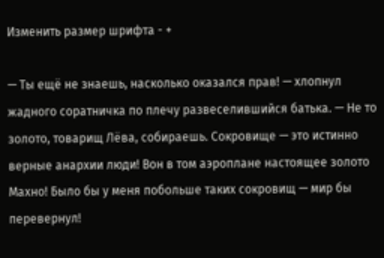Изменить размер шрифта - +

— Ты ещё не знаешь, насколько оказался прав! — хлопнул жадного соратничка по плечу развеселившийся батька. — Не то золото, товарищ Лёва, собираешь. Сокровище — это истинно верные анархии люди! Вон в том аэроплане настоящее золото Махно! Было бы у меня побольше таких сокровищ — мир бы перевернул!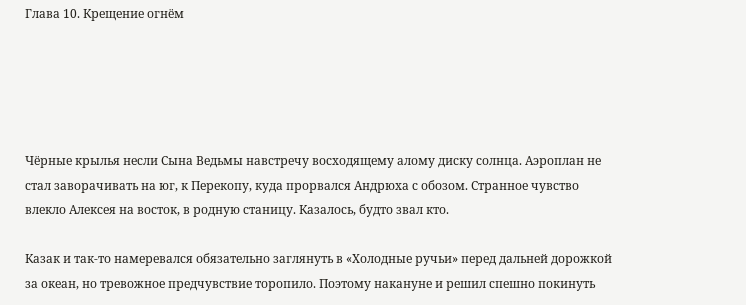Глава 10. Крещение огнём





Чёрные крылья несли Сына Ведьмы навстречу восходящему алому диску солнца. Аэроплан не стал заворачивать на юг, к Перекопу, куда прорвался Андрюха с обозом. Странное чувство влекло Алексея на восток, в родную станицу. Казалось, будто звал кто.

Казак и так-то намеревался обязательно заглянуть в «Холодные ручьи» перед дальней дорожкой за океан, но тревожное предчувствие торопило. Поэтому накануне и решил спешно покинуть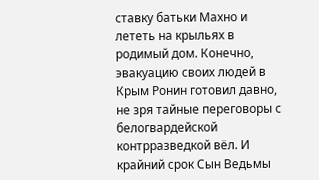ставку батьки Махно и лететь на крыльях в родимый дом. Конечно, эвакуацию своих людей в Крым Ронин готовил давно, не зря тайные переговоры с белогвардейской контрразведкой вёл. И крайний срок Сын Ведьмы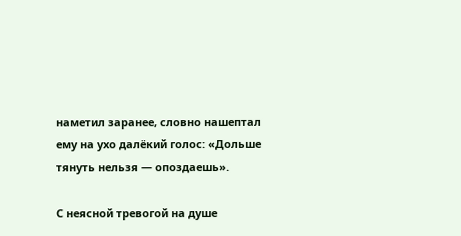наметил заранее, словно нашептал ему на ухо далёкий голос: «Дольше тянуть нельзя — опоздаешь».

С неясной тревогой на душе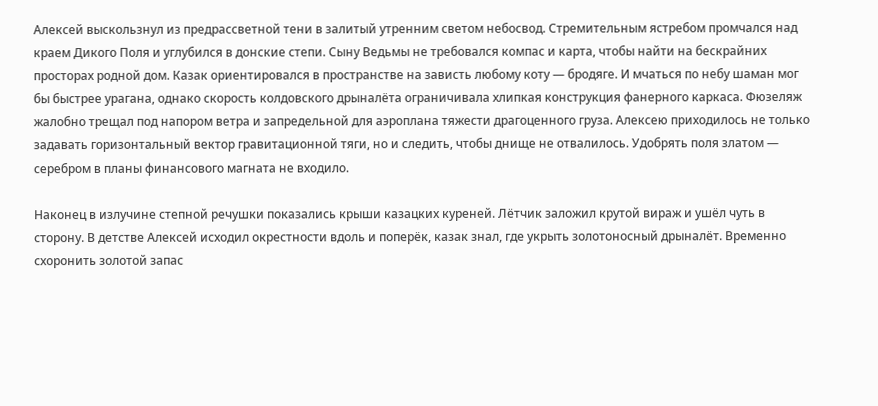Алексей выскользнул из предрассветной тени в залитый утренним светом небосвод. Стремительным ястребом промчался над краем Дикого Поля и углубился в донские степи. Сыну Ведьмы не требовался компас и карта, чтобы найти на бескрайних просторах родной дом. Казак ориентировался в пространстве на зависть любому коту — бродяге. И мчаться по небу шаман мог бы быстрее урагана, однако скорость колдовского дрыналёта ограничивала хлипкая конструкция фанерного каркаса. Фюзеляж жалобно трещал под напором ветра и запредельной для аэроплана тяжести драгоценного груза. Алексею приходилось не только задавать горизонтальный вектор гравитационной тяги, но и следить, чтобы днище не отвалилось. Удобрять поля златом — серебром в планы финансового магната не входило.

Наконец в излучине степной речушки показались крыши казацких куреней. Лётчик заложил крутой вираж и ушёл чуть в сторону. В детстве Алексей исходил окрестности вдоль и поперёк, казак знал, где укрыть золотоносный дрыналёт. Временно схоронить золотой запас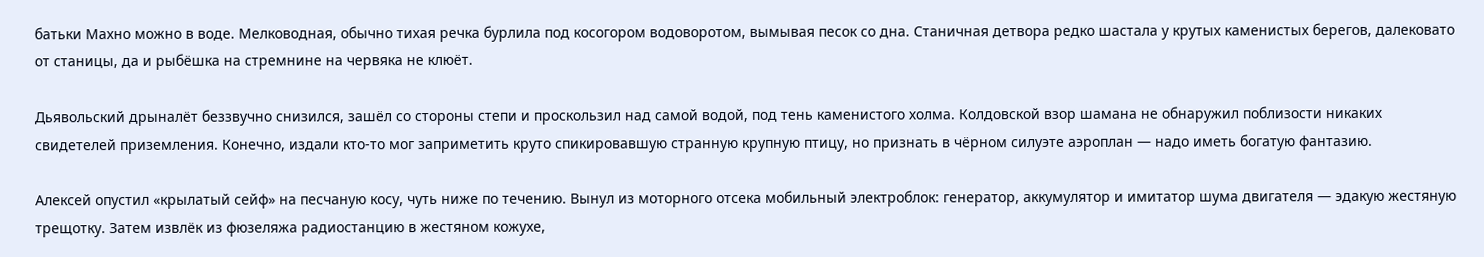батьки Махно можно в воде. Мелководная, обычно тихая речка бурлила под косогором водоворотом, вымывая песок со дна. Станичная детвора редко шастала у крутых каменистых берегов, далековато от станицы, да и рыбёшка на стремнине на червяка не клюёт.

Дьявольский дрыналёт беззвучно снизился, зашёл со стороны степи и проскользил над самой водой, под тень каменистого холма. Колдовской взор шамана не обнаружил поблизости никаких свидетелей приземления. Конечно, издали кто-то мог заприметить круто спикировавшую странную крупную птицу, но признать в чёрном силуэте аэроплан — надо иметь богатую фантазию.

Алексей опустил «крылатый сейф» на песчаную косу, чуть ниже по течению. Вынул из моторного отсека мобильный электроблок: генератор, аккумулятор и имитатор шума двигателя — эдакую жестяную трещотку. Затем извлёк из фюзеляжа радиостанцию в жестяном кожухе,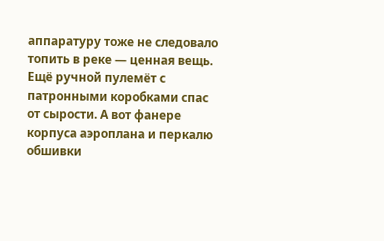аппаратуру тоже не следовало топить в реке — ценная вещь. Ещё ручной пулемёт с патронными коробками спас от сырости. А вот фанере корпуса аэроплана и перкалю обшивки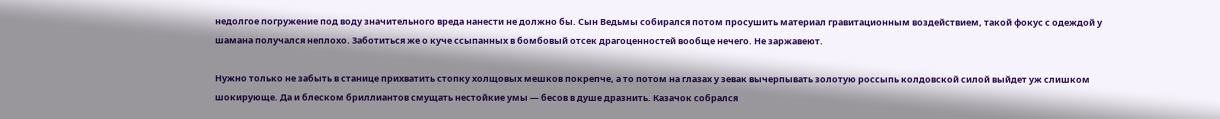недолгое погружение под воду значительного вреда нанести не должно бы. Сын Ведьмы собирался потом просушить материал гравитационным воздействием, такой фокус с одеждой у шамана получался неплохо. Заботиться же о куче ссыпанных в бомбовый отсек драгоценностей вообще нечего. Не заржавеют.

Нужно только не забыть в станице прихватить стопку холщовых мешков покрепче, а то потом на глазах у зевак вычерпывать золотую россыпь колдовской силой выйдет уж слишком шокирующе. Да и блеском бриллиантов смущать нестойкие умы — бесов в душе дразнить. Казачок собрался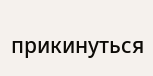прикинуться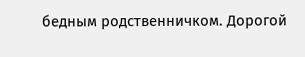бедным родственничком. Дорогой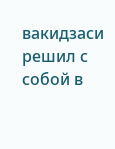вакидзаси решил с собой в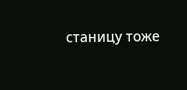станицу тоже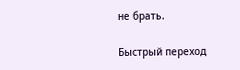не брать.

Быстрый переход